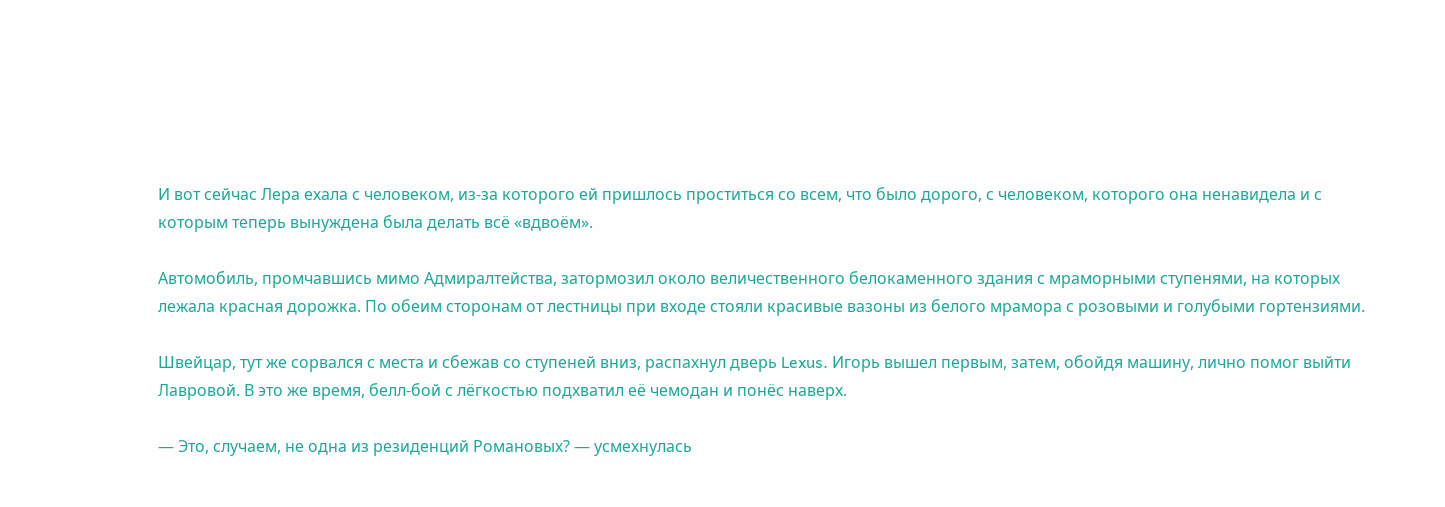И вот сейчас Лера ехала с человеком, из-за которого ей пришлось проститься со всем, что было дорого, с человеком, которого она ненавидела и с которым теперь вынуждена была делать всё «вдвоём».

Автомобиль, промчавшись мимо Адмиралтейства, затормозил около величественного белокаменного здания с мраморными ступенями, на которых лежала красная дорожка. По обеим сторонам от лестницы при входе стояли красивые вазоны из белого мрамора с розовыми и голубыми гортензиями.

Швейцар, тут же сорвался с места и сбежав со ступеней вниз, распахнул дверь Lexus. Игорь вышел первым, затем, обойдя машину, лично помог выйти Лавровой. В это же время, белл-бой с лёгкостью подхватил её чемодан и понёс наверх.

— Это, случаем, не одна из резиденций Романовых? — усмехнулась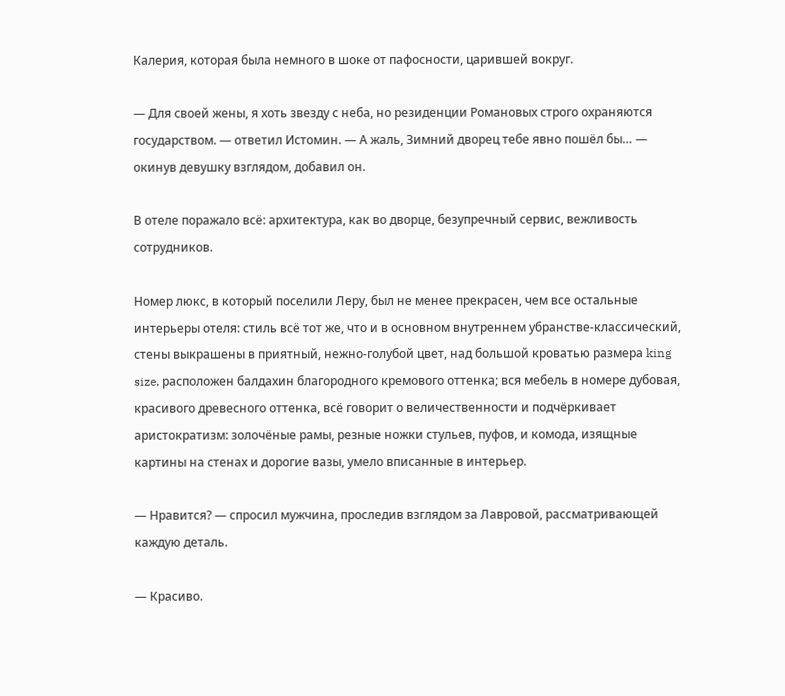Калерия, которая была немного в шоке от пафосности, царившей вокруг.

— Для своей жены, я хоть звезду с неба, но резиденции Романовых строго охраняются государством. — ответил Истомин. — А жаль, Зимний дворец тебе явно пошёл бы… — окинув девушку взглядом, добавил он.

В отеле поражало всё: архитектура, как во дворце, безупречный сервис, вежливость сотрудников.

Номер люкс, в который поселили Леру, был не менее прекрасен, чем все остальные интерьеры отеля: стиль всё тот же, что и в основном внутреннем убранстве-классический, стены выкрашены в приятный, нежно-голубой цвет, над большой кроватью размера king size, расположен балдахин благородного кремового оттенка; вся мебель в номере дубовая, красивого древесного оттенка, всё говорит о величественности и подчёркивает аристократизм: золочёные рамы, резные ножки стульев, пуфов, и комода, изящные картины на стенах и дорогие вазы, умело вписанные в интерьер.

— Нравится? — спросил мужчина, проследив взглядом за Лавровой, рассматривающей каждую деталь.

— Красиво.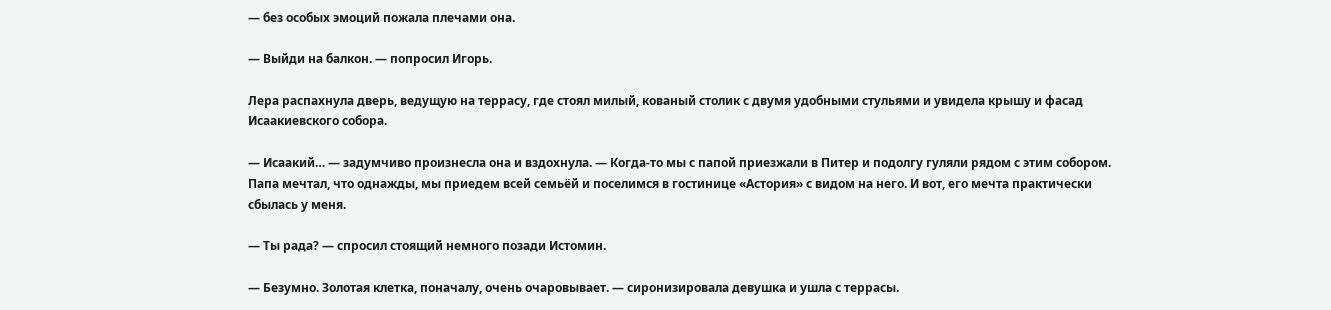— без особых эмоций пожала плечами она.

— Выйди на балкон. — попросил Игорь.

Лера распахнула дверь, ведущую на террасу, где стоял милый, кованый столик с двумя удобными стульями и увидела крышу и фасад Исаакиевского собора.

— Исаакий… — задумчиво произнесла она и вздохнула. — Когда-то мы с папой приезжали в Питер и подолгу гуляли рядом с этим собором. Папа мечтал, что однажды, мы приедем всей семьёй и поселимся в гостинице «Астория» с видом на него. И вот, его мечта практически сбылась у меня.

— Ты рада? — спросил стоящий немного позади Истомин.

— Безумно. Золотая клетка, поначалу, очень очаровывает. — сиронизировала девушка и ушла с террасы.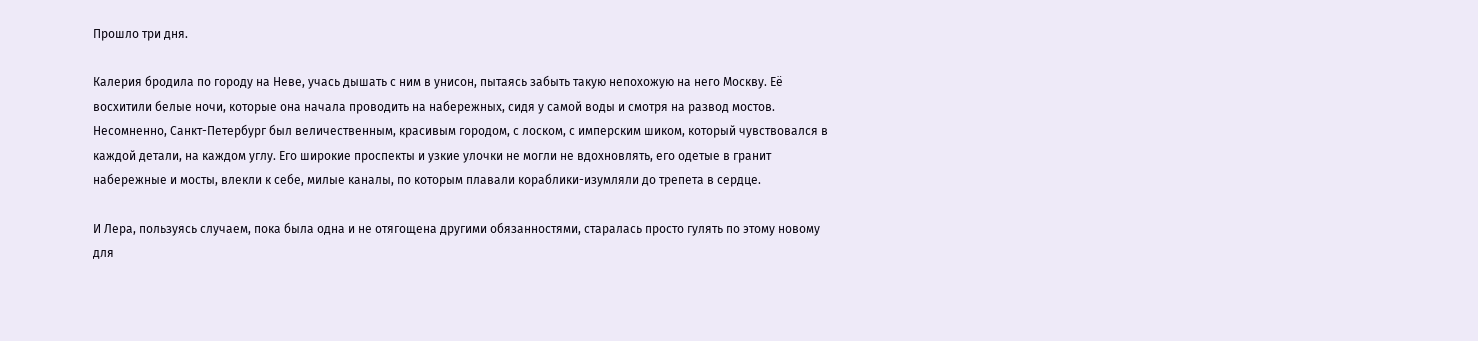Прошло три дня.

Калерия бродила по городу на Неве, учась дышать с ним в унисон, пытаясь забыть такую непохожую на него Москву. Её восхитили белые ночи, которые она начала проводить на набережных, сидя у самой воды и смотря на развод мостов. Несомненно, Санкт-Петербург был величественным, красивым городом, с лоском, с имперским шиком, который чувствовался в каждой детали, на каждом углу. Его широкие проспекты и узкие улочки не могли не вдохновлять, его одетые в гранит набережные и мосты, влекли к себе, милые каналы, по которым плавали кораблики-изумляли до трепета в сердце.

И Лера, пользуясь случаем, пока была одна и не отягощена другими обязанностями, старалась просто гулять по этому новому для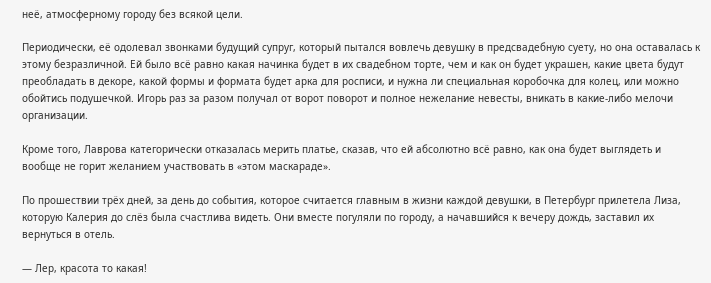неё, атмосферному городу без всякой цели.

Периодически, её одолевал звонками будущий супруг, который пытался вовлечь девушку в предсвадебную суету, но она оставалась к этому безразличной. Ей было всё равно какая начинка будет в их свадебном торте, чем и как он будет украшен, какие цвета будут преобладать в декоре, какой формы и формата будет арка для росписи, и нужна ли специальная коробочка для колец, или можно обойтись подушечкой. Игорь раз за разом получал от ворот поворот и полное нежелание невесты, вникать в какие-либо мелочи организации.

Кроме того, Лаврова категорически отказалась мерить платье, сказав, что ей абсолютно всё равно, как она будет выглядеть и вообще не горит желанием участвовать в «этом маскараде».

По прошествии трёх дней, за день до события, которое считается главным в жизни каждой девушки, в Петербург прилетела Лиза, которую Калерия до слёз была счастлива видеть. Они вместе погуляли по городу, а начавшийся к вечеру дождь, заставил их вернуться в отель.

— Лер, красота то какая!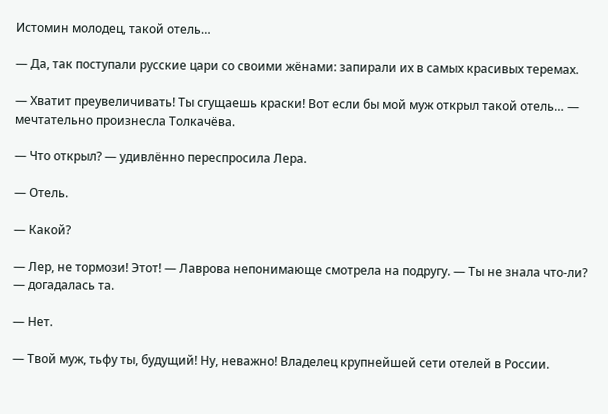Истомин молодец, такой отель…

— Да, так поступали русские цари со своими жёнами: запирали их в самых красивых теремах.

— Хватит преувеличивать! Ты сгущаешь краски! Вот если бы мой муж открыл такой отель… — мечтательно произнесла Толкачёва.

— Что открыл? — удивлённо переспросила Лера.

— Отель.

— Какой?

— Лер, не тормози! Этот! — Лаврова непонимающе смотрела на подругу. — Ты не знала что-ли? — догадалась та.

— Нет.

— Твой муж, тьфу ты, будущий! Ну, неважно! Владелец крупнейшей сети отелей в России.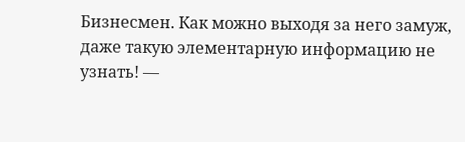Бизнесмен. Как можно выходя за него замуж, даже такую элементарную информацию не узнать! —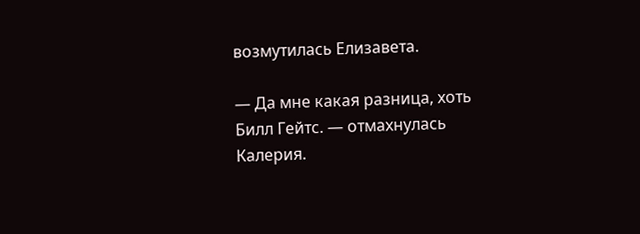возмутилась Елизавета.

— Да мне какая разница, хоть Билл Гейтс. — отмахнулась Калерия.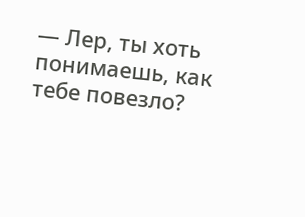— Лер, ты хоть понимаешь, как тебе повезло?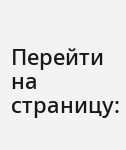Перейти на страницу: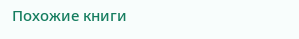Похожие книги